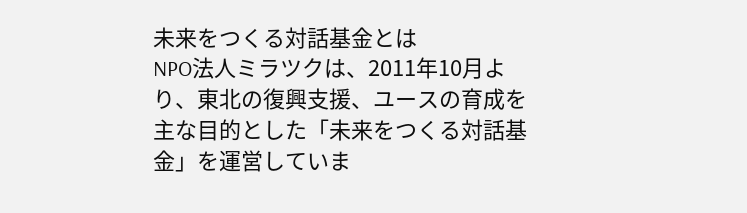未来をつくる対話基金とは
NPO法人ミラツクは、2011年10月より、東北の復興支援、ユースの育成を主な目的とした「未来をつくる対話基金」を運営していま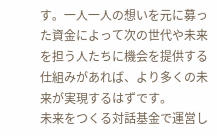す。一人一人の想いを元に募った資金によって次の世代や未来を担う人たちに機会を提供する仕組みがあれば、より多くの未来が実現するはずです。
未来をつくる対話基金で運営し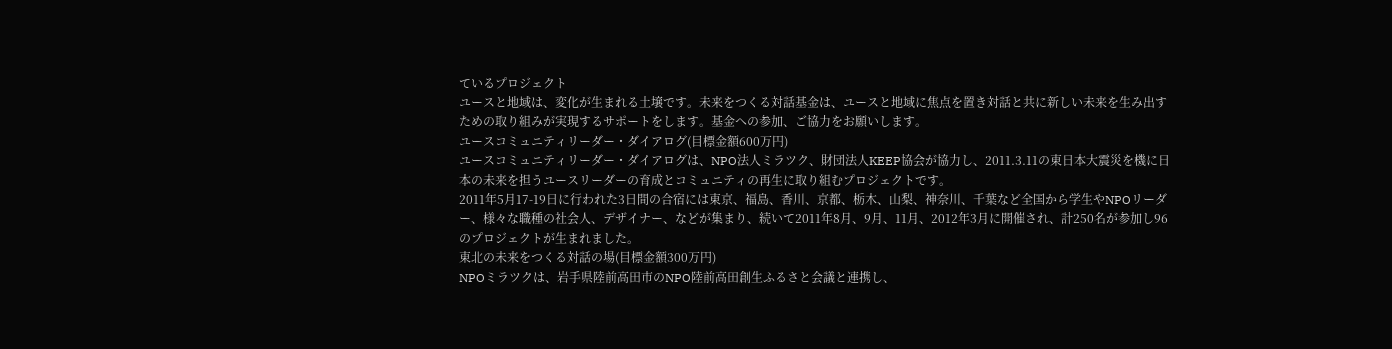ているプロジェクト
ユースと地域は、変化が生まれる土壌です。未来をつくる対話基金は、ユースと地域に焦点を置き対話と共に新しい未来を生み出すための取り組みが実現するサポートをします。基金への参加、ご協力をお願いします。
ユースコミュニティリーダー・ダイアログ(目標金額600万円)
ユースコミュニティリーダー・ダイアログは、NPO法人ミラツク、財団法人KEEP協会が協力し、2011.3.11の東日本大震災を機に日本の未来を担うユースリーダーの育成とコミュニティの再生に取り組むプロジェクトです。
2011年5月17-19日に行われた3日間の合宿には東京、福島、香川、京都、栃木、山梨、神奈川、千葉など全国から学生やNPOリーダー、様々な職種の社会人、デザイナー、などが集まり、続いて2011年8月、9月、11月、2012年3月に開催され、計250名が参加し96のプロジェクトが生まれました。
東北の未来をつくる対話の場(目標金額300万円)
NPOミラツクは、岩手県陸前高田市のNPO陸前高田創生ふるさと会議と連携し、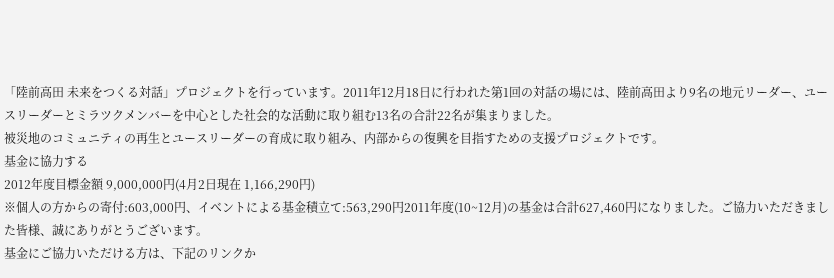「陸前高田 未来をつくる対話」プロジェクトを行っています。2011年12月18日に行われた第1回の対話の場には、陸前高田より9名の地元リーダー、ユースリーダーとミラツクメンバーを中心とした社会的な活動に取り組む13名の合計22名が集まりました。
被災地のコミュニティの再生とユースリーダーの育成に取り組み、内部からの復興を目指すための支援プロジェクトです。
基金に協力する
2012年度目標金額 9,000,000円(4月2日現在 1,166,290円)
※個人の方からの寄付:603,000円、イベントによる基金積立て:563,290円2011年度(10~12月)の基金は合計627,460円になりました。ご協力いただきました皆様、誠にありがとうございます。
基金にご協力いただける方は、下記のリンクか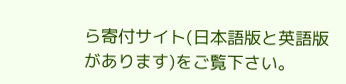ら寄付サイト(日本語版と英語版があります)をご覧下さい。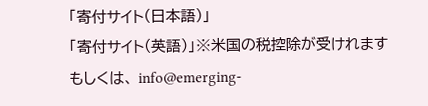「寄付サイト(日本語)」
「寄付サイト(英語)」※米国の税控除が受けれます
もしくは、 info@emerging-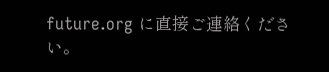future.org に直接ご連絡ください。